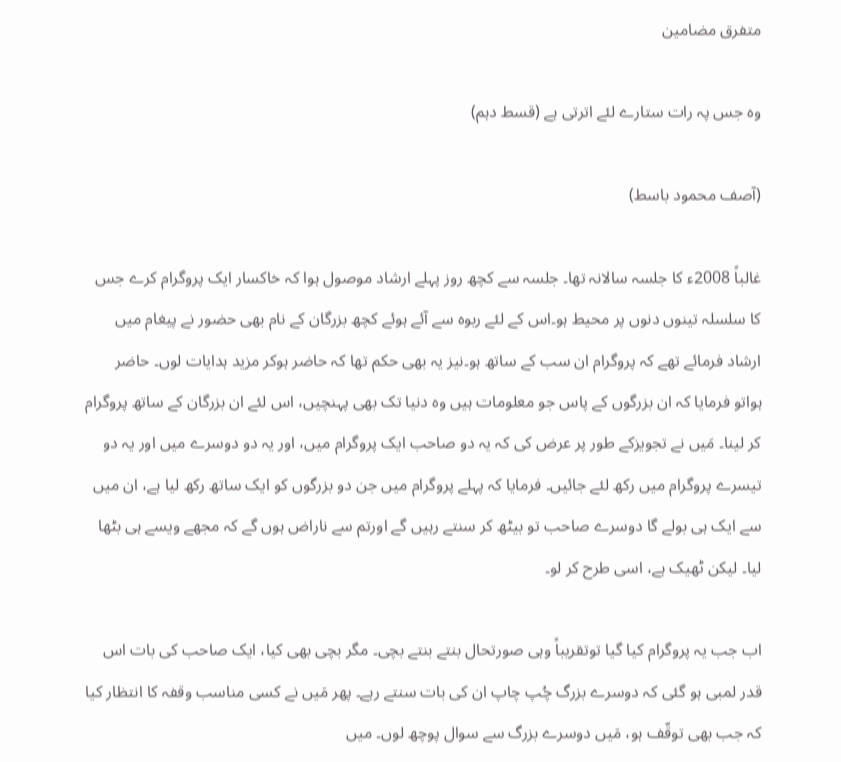متفرق مضامین

وہ جس پہ رات ستارے لئے اترتی ہے (قسط دہم)

(آصف محمود باسط)

غالباً 2008ء کا جلسہ سالانہ تھا۔ جلسہ سے کچھ روز پہلے ارشاد موصول ہوا کہ خاکسار ایک پروگرام کرے جس کا سلسلہ تینوں دنوں پر محیط ہو۔اس کے لئے ربوہ سے آئے ہوئے کچھ بزرگان کے نام بھی حضور نے پیغام میں ارشاد فرمائے تھے کہ پروگرام ان سب کے ساتھ ہو۔نیز یہ بھی حکم تھا کہ حاضر ہوکر مزید ہدایات لوں۔ حاضر ہواتو فرمایا کہ ان بزرگوں کے پاس جو معلومات ہیں وہ دنیا تک بھی پہنچیں، اس لئے ان بزرگان کے ساتھ پروگرام کر لینا۔ مَیں نے تجویزکے طور پر عرض کی کہ یہ دو صاحب ایک پروگرام میں، اور یہ دو دوسرے میں اور یہ دو تیسرے پروگرام میں رکھ لئے جائیں۔ فرمایا کہ پہلے پروگرام میں جن دو بزرگوں کو ایک ساتھ رکھ لیا ہے، ان میں سے ایک ہی بولے گا دوسرے صاحب تو بیٹھ کر سنتے رہیں گے اورتم سے ناراض ہوں گے کہ مجھے ویسے ہی بٹھا لیا۔ لیکن ٹھیک ہے، اسی طرح کر لو۔

اب جب یہ پروگرام کیا گیا توتقریباً وہی صورتحال بنتے بنتے بچی۔ مگر بچی بھی کیا، ایک صاحب کی بات اس قدر لمبی ہو گئی کہ دوسرے بزرگ چُپ چاپ ان کی بات سنتے رہے۔ پھر مَیں نے کسی مناسب وقفہ کا انتظار کیا کہ جب بھی توقّف ہو، مَیں دوسرے بزرگ سے سوال پوچھ لوں۔ میں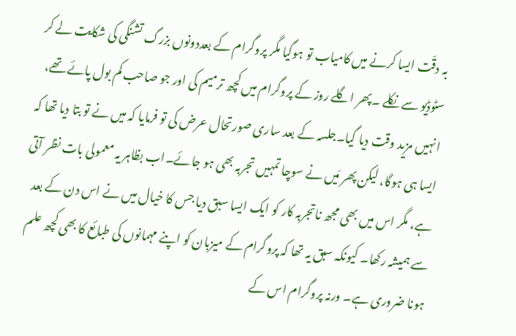بہ دقّت ایسا کرنے میں کامیاب تو ہوگیا مگر پروگرام کے بعددونوں بزرگ تشنگی کی شکایت لے کر سٹوڈیو سے نکلے ۔پھر اگلے روز کے پروگرام میں کچھ ترمیم کی اور جو صاحب کم بول پائے تھے، انہیں مزید وقت دیا گیا۔جلسہ کے بعد ساری صورتحال عرض کی تو فرمایا کہ میں نے تو بتا دیا تھا کہ ایسا ہی ہوگا، لیکن پھر مَیں نے سوچا تمہیں تجربہ بھی ہو جائے۔اب بظاہر یہ معمولی بات نظر آتی ہے، مگر اس میں بھی مجھ ناتجربہ کار کو ایک ایسا سبق دیا جس کا خیال میں نے اس دن کے بعد سے ہمیشہ رکھا۔ کیونکہ سبق یہ تھا کہ پروگرام کے میزبان کو اپنے مہمانوں کی طبائع کا بھی کچھ علم ہونا ضروری ہے۔ ورنہ پروگرام اس کے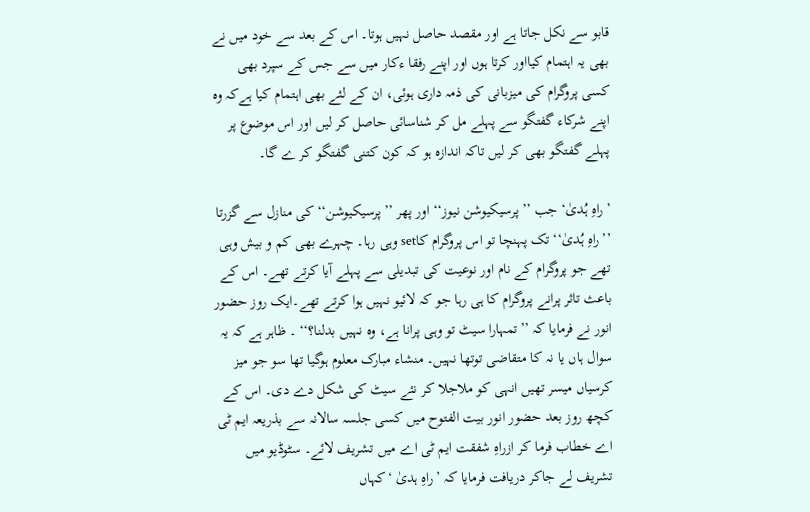قابو سے نکل جاتا ہے اور مقصد حاصل نہیں ہوتا۔ اس کے بعد سے خود میں نے بھی یہ اہتمام کیااور کرتا ہوں اور اپنے رفقا ءکار میں سے جس کے سپرد بھی کسی پروگرام کی میزبانی کی ذمہ داری ہوئی، ان کے لئے بھی اہتمام کیا ہےکہ وہ اپنے شرکاء گفتگو سے پہلے مل کر شناسائی حاصل کر لیں اور اس موضوع پر پہلے گفتگو بھی کر لیں تاکہ اندازہ ہو کہ کون کتنی گفتگو کر ے گا۔

’راہِ ہُدیٰ‘ جب ’’پرسیکیوشن نیوز‘‘ اور پھر ’’پرسیکیوشن‘‘ کی منازل سے گزرتا ’’راہِ ہُدیٰ‘‘ تک پہنچا تو اس پروگرام کاset وہی رہا۔ چہرے بھی کم و بیش وہی تھے جو پروگرام کے نام اور نوعیت کی تبدیلی سے پہلے آیا کرتے تھے۔ اس کے باعث تاثر پرانے پروگرام کا ہی رہا جو کہ لائیو نہیں ہوا کرتے تھے۔ایک روز حضور انور نے فرمایا کہ ’’تمہارا سیٹ تو وہی پرانا ہے، وہ نہیں بدلنا؟‘‘ ۔ ظاہر ہے کہ یہ سوال ہاں یا نہ کا متقاضی توتھا نہیں۔ منشاء مبارک معلوم ہوگیا تھا سو جو میز کرسیاں میسر تھیں انہی کو ملاجلا کر نئے سیٹ کی شکل دے دی۔ اس کے کچھ روز بعد حضور انور بیت الفتوح میں کسی جلسہ سالانہ سے بذریعہ ایم ٹی اے خطاب فرما کر ازراہِ شفقت ایم ٹی اے میں تشریف لائے۔ سٹوڈیو میں تشریف لے جاکر دریافت فرمایا کہ ’راہِ ہدیٰ ‘کہاں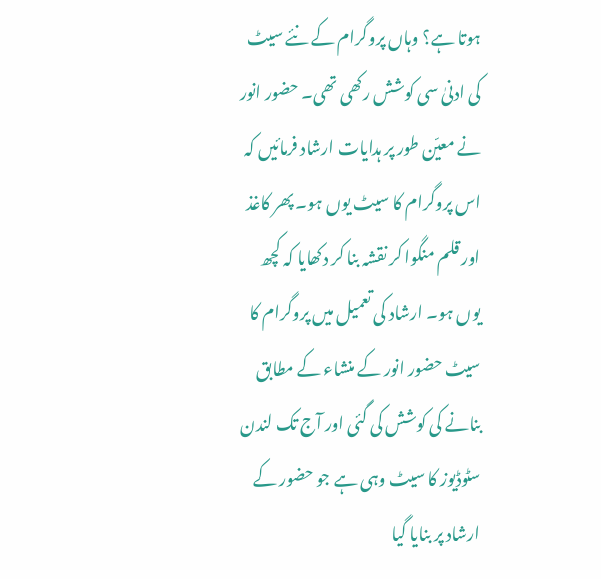ہوتا ہے؟ وہاں پروگرام کے نئے سیٹ کی ادنیٰ سی کوشش رکھی تھی۔ حضور انور نے معیّن طور پر ہدایات ارشاد فرمائیں کہ اس پروگرام کا سیٹ یوں ہو۔ پھر کاغذ اور قلم منگوا کر نقشہ بنا کر دکھایا کہ کچھ یوں ہو۔ ارشاد کی تعمیل میں پروگرام کا سیٹ حضور انور کے منشاء کے مطابق بنانے کی کوشش کی گئی اور آج تک لندن سٹوڈیوز کا سیٹ وہی ہے جو حضور کے ارشاد پر بنایا گیا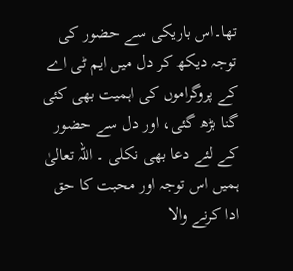تھا۔اس باریکی سے حضور کی توجہ دیکھ کر دل میں ایم ٹی اے کے پروگراموں کی اہمیت بھی کئی گنا بڑھ گئی، اور دل سے حضور کے لئے دعا بھی نکلی ۔ اللہ تعالیٰ ہمیں اس توجہ اور محبت کا حق ادا کرنے والا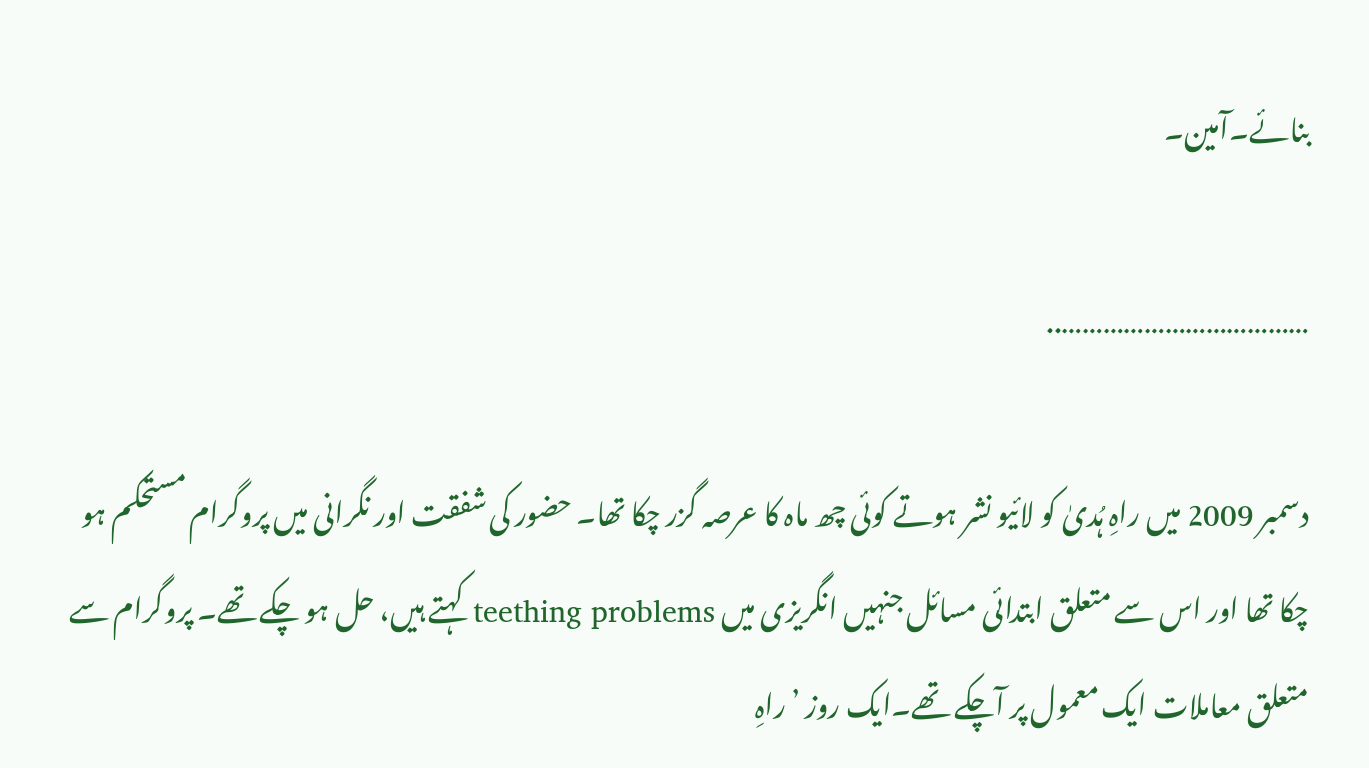بنائے۔آمین۔

………………………………..

دسمبر 2009 میں راہِ ہُدیٰ کو لائیو نشر ہوتے کوئی چھ ماہ کا عرصہ گزر چکا تھا۔ حضور کی شفقت اور نگرانی میں پروگرام مستحکم ہو چکا تھا اور اس سے متعلق ابتدائی مسائل جنہیں انگریزی میں teething problems کہتے ہیں، حل ہو چکے تھے۔ پروگرام سے متعلق معاملات ایک معمول پر آچکے تھے۔ایک روز ’راہِ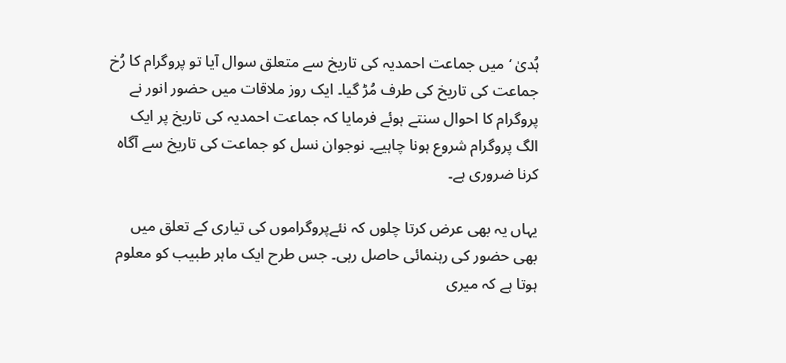ہُدیٰ ‘میں جماعت احمدیہ کی تاریخ سے متعلق سوال آیا تو پروگرام کا رُخ جماعت کی تاریخ کی طرف مُڑ گیا۔ ایک روز ملاقات میں حضور انور نے پروگرام کا احوال سنتے ہوئے فرمایا کہ جماعت احمدیہ کی تاریخ پر ایک الگ پروگرام شروع ہونا چاہیے۔ نوجوان نسل کو جماعت کی تاریخ سے آگاہ کرنا ضروری ہے۔

یہاں یہ بھی عرض کرتا چلوں کہ نئےپروگراموں کی تیاری کے تعلق میں بھی حضور کی رہنمائی حاصل رہی۔ جس طرح ایک ماہر طبیب کو معلوم ہوتا ہے کہ میری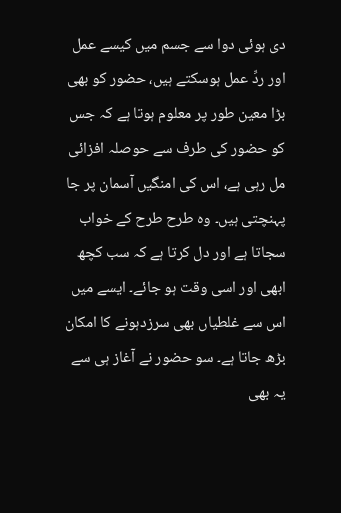دی ہوئی دوا سے جسم میں کیسے عمل اور ردِّ عمل ہوسکتے ہیں، حضور کو بھی بڑا معین طور پر معلوم ہوتا ہے کہ جس کو حضور کی طرف سے حوصلہ افزائی مل رہی ہے، اس کی امنگیں آسمان پر جا پہنچتی ہیں۔ وہ طرح طرح کے خواب سجاتا ہے اور دل کرتا ہے کہ سب کچھ ابھی اور اسی وقت ہو جائے۔ ایسے میں اس سے غلطیاں بھی سرزدہونے کا امکان بڑھ جاتا ہے۔ سو حضور نے آغاز ہی سے یہ بھی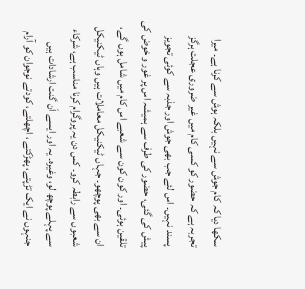سکھا دیا کہ کام جوش سے نہیں بلکہ ہوش سے کرنا ہے۔ میرا تجربہ ہے کہ حضور کو کسی کام میں غیر ضروری عجلت ہرگز پسند نہیں۔ اس لئے جب بھی جوش اور جذبہ سے کوئی تجویز پیش کی گئی، حضور کی طرف سے ہمیشہ اس پر غور و خوض کی تلقین ہوئی۔ اور کون کون سے شعبے اس کام میں شامل ہوں گے، ان سے بھی پوچھو۔ جہاں ٹیکنیکل معاملات ہیں وہاں ٹیکنیکل شعبوں سے رابطہ کرو۔ کس دن یہ پروگرام کرنا مناسب ہے، شرکاء سے پہلے پوچھ لو، وغیرہ۔ یہ اور ایسے اَن گنت ارشادات ہیں جنہوں نے ایک تڑپتے، پھڑکتے ، اچھلتے، کودتے نوجوان کو آرام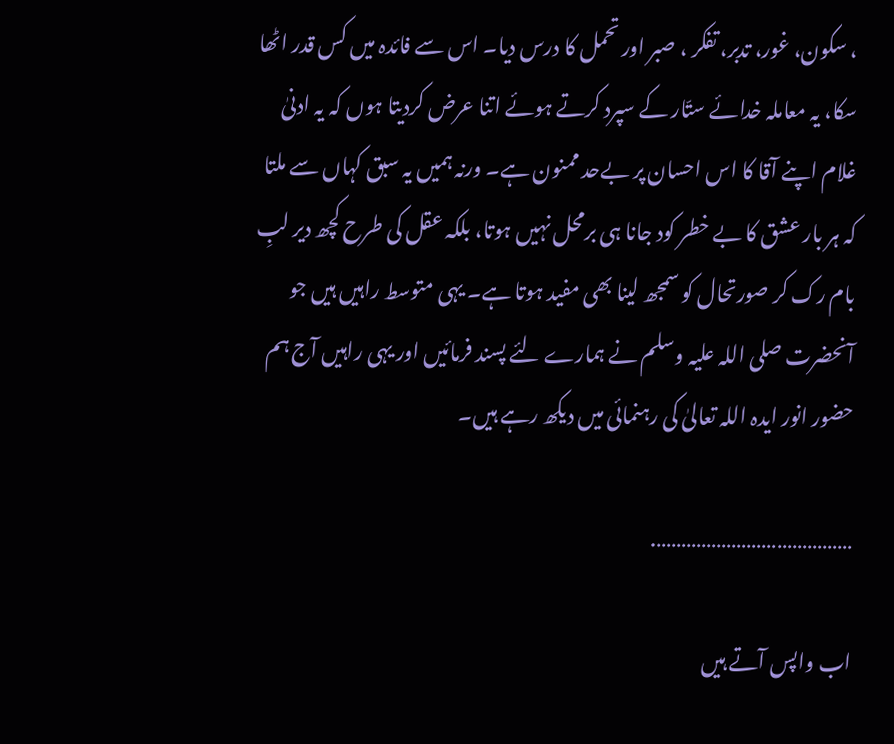، سکون، غور، تدبر، تفکر ، صبر اور تحمل کا درس دیا۔ اس سے فائدہ میں کس قدر اٹھا سکا، یہ معاملہ خدائے ستّار کے سپرد کرتے ہوئے اتنا عرض کردیتا ہوں کہ یہ ادنیٰ غلام اپنے آقا کا اس احسان پر بےحد ممنون ہے۔ ورنہ ہمیں یہ سبق کہاں سے ملتا کہ ہر بار عشق کا بے خطر کود جانا ہی برمحل نہیں ہوتا، بلکہ عقل کی طرح کچھ دیر لبِ بام رک کر صورتحال کو سمجھ لینا بھی مفید ہوتا ہے۔ یہی متوسط راہیں ہیں جو آنحضرت صلی اللہ علیہ وسلم نے ہمارے لئے پسند فرمائیں اور یہی راہیں آج ہم حضور انور ایدہ اللہ تعالیٰ کی رہنمائی میں دیکھ رہے ہیں۔

………………………………….

اب واپس آتے ہیں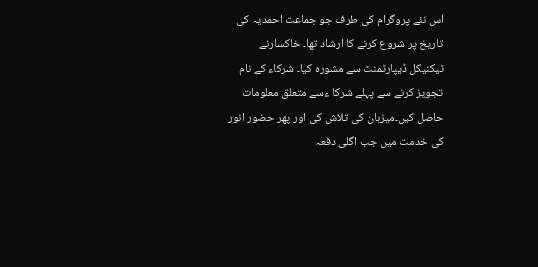اس نئے پروگرام کی طرف جو جماعت احمدیہ کی تاریخ پر شروع کرنے کا ارشاد تھا۔ خاکسارنے ٹیکنیکل ڈیپارٹمنٹ سے مشورہ کیا۔ شرکاء کے نام تجویز کرنے سے پہلے شرکا ءسے متعلق معلومات حاصل کیں۔میزبان کی تلاش کی اور پھر حضور انور کی خدمت میں جب اگلی دفعہ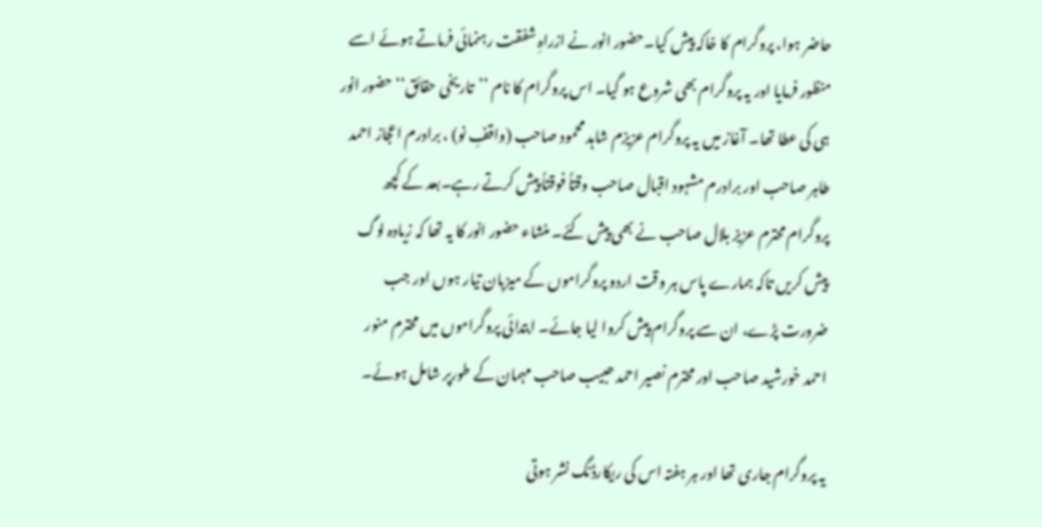حاضر ہوا، پروگرام کا خاکہ پیش کیا۔حضور انور نے ازراہِ شفقت رہنمائی فرماتے ہوئے اسے منظور فرمایا اور یہ پروگرام بھی شروع ہو گیا۔ اس پروگرام کا نام ’’تاریخی حقائق‘‘ حضور انور ہی کی عطا تھا۔ آغاز میں یہ پروگرام عزیزم شاہد محمود صاحب (واقفِ نو) ، برادرم اعجاز احمد طاہر صاحب اور برادرم مشہود اقبال صاحب وقتاً فوقتاً پیش کرتے رہے۔بعد کے کچھ پروگرام محترم عزیز بلال صاحب نے بھی پیش کئے۔ منشاء حضور انور کا یہ تھا کہ زیادہ لوگ پیش کریں تاکہ ہمارے پاس ہر وقت اردو پروگراموں کے میزبان تیار ہوں اور جب ضرورت پڑے، ان سے پروگرام پیش کروا لیا جائے۔ ابتدائی پروگراموں میں محترم منور احمد خورشید صاحب اور محترم نصیر احمد حبیب صاحب مہمان کے طورپر شامل ہوئے۔

یہ پروگرام جاری تھا اور ہر ہفتہ اس کی ریکارڈنگ نشر ہوتی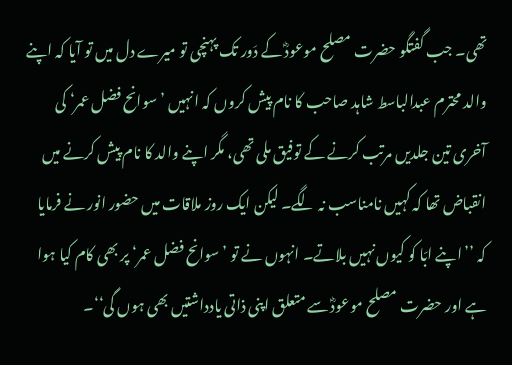تھی۔ جب گفتگو حضرت مصلح موعودؓ کے دَور تک پہنچی تو میرے دل میں تو آیا کہ اپنے والد محترم عبدالباسط شاہد صاحب کا نام پیش کروں کہ انہیں ’سوانح فضل عمر‘ کی آخری تین جلدیں مرتب کرنے کے توفیق ملی تھی، مگر اپنے والد کا نام پیش کرنے میں انقباض تھا کہ کہیں نامناسب نہ لگے۔ لیکن ایک روز ملاقات میں حضور انور نے فرمایا کہ ’’اپنے ابّا کو کیوں نہیں بلاتے۔ انہوں نے تو ’سوانح فضل عمر‘ پر بھی کام کیا ہوا ہے اور حضرت مصلح موعودؓ سے متعلق اپنی ذاتی یادداشتیں بھی ہوں گی‘‘۔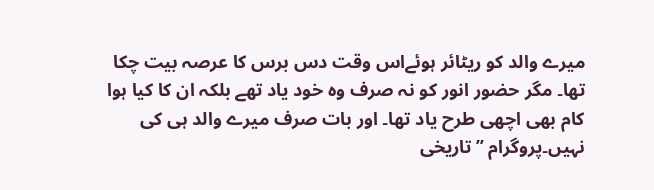میرے والد کو ریٹائر ہوئےاس وقت دس برس کا عرصہ بیت چکا تھا۔ مگر حضور انور کو نہ صرف وہ خود یاد تھے بلکہ ان کا کیا ہوا کام بھی اچھی طرح یاد تھا۔ اور بات صرف میرے والد ہی کی نہیں۔پروگرام ’’تاریخی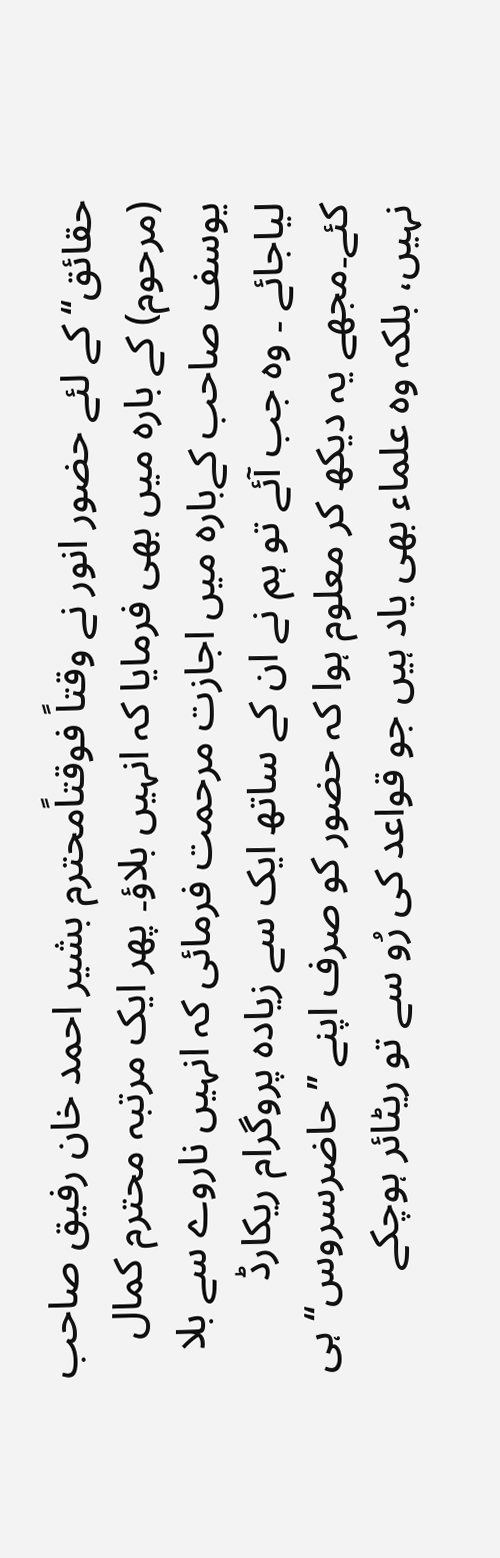حقائق‘‘ کے لئے حضور انور نے وقتاً فوقتاًمحترم بشیر احمد خان رفیق صاحب (مرحوم) کے بارہ میں بھی فرمایا کہ انہیں بلاؤ۔ پھر ایک مرتبہ محترم کمال یوسف صاحب کےبارہ میں اجازت مرحمت فرمائی کہ انہیں ناروے سے بلا لیاجائے ۔ وہ جب آئے تو ہم نے ان کے ساتھ ایک سے زیادہ پروگرام ریکارڈ کئے۔مجھے یہ دیکھ کر معلوم ہوا کہ حضور کو صرف اپنے ’’حاضرسروس‘‘ ہی نہیں، بلکہ وہ علماء بھی یاد ہیں جو قواعد کی رُو سے تو ریٹائر ہوچکے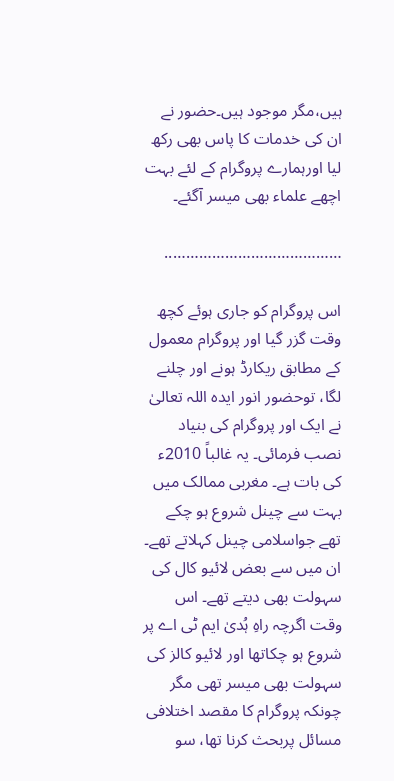ہیں،مگر موجود ہیں۔حضور نے ان کی خدمات کا پاس بھی رکھ لیا اورہمارے پروگرام کے لئے بہت اچھے علماء بھی میسر آگئے۔

…………………………………..

اس پروگرام کو جاری ہوئے کچھ وقت گزر گیا اور پروگرام معمول کے مطابق ریکارڈ ہونے اور چلنے لگا، توحضور انور ایدہ اللہ تعالیٰ نے ایک اور پروگرام کی بنیاد نصب فرمائی۔ یہ غالباً 2010ء کی بات ہے۔ مغربی ممالک میں بہت سے چینل شروع ہو چکے تھے جواسلامی چینل کہلاتے تھے۔ ان میں سے بعض لائیو کال کی سہولت بھی دیتے تھے۔ اس وقت اگرچہ راہِ ہُدیٰ ایم ٹی اے پر شروع ہو چکاتھا اور لائیو کالز کی سہولت بھی میسر تھی مگر چونکہ پروگرام کا مقصد اختلافی مسائل پربحث کرنا تھا، سو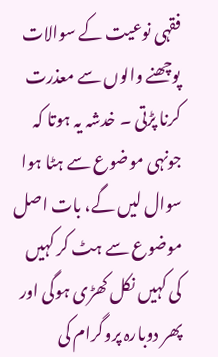فقہی نوعیت کے سوالات پوچھنے والوں سے معذرت کرنا پڑتی ۔ خدشہ یہ ہوتا کہ جونہی موضوع سے ہٹا ہوا سوال لیں گے، بات اصل موضوع سے ہٹ کر کہیں کی کہیں نکل کھڑی ہوگی اور پھر دوبارہ پروگرام کی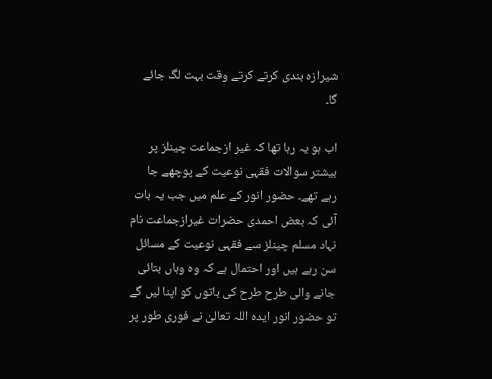شیرازہ بندی کرتے کرتے وقت بہت لگ جائے گا۔

اب ہو یہ رہا تھا کہ غیر ازجماعت چینلز پر بیشتر سوالات فقہی نوعیت کے پوچھے جا رہے تھے۔ حضور انور کے علم میں جب یہ بات آئی کہ بعض احمدی حضرات غیرازجماعت نام نہاد مسلم چینلز سے فقہی نوعیت کے مسائل سن رہے ہیں اور احتمال ہے کہ وہ وہاں بتائی جانے والی طرح طرح کی باتوں کو اپنا لیں گے تو حضور انور ایدہ اللہ تعالیٰ نے فوری طور پر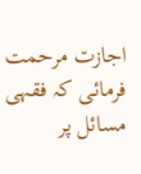اجازت مرحمت فرمائی کہ فقہی مسائل پر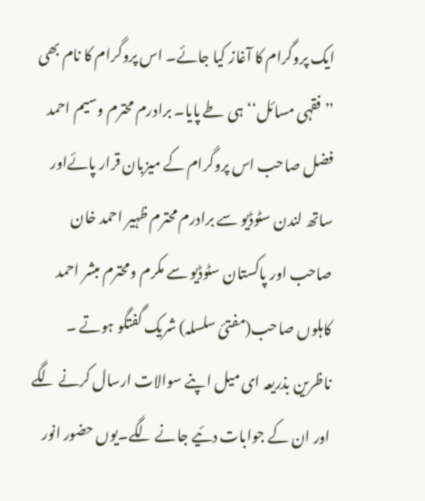ایک پروگرام کا آغاز کیا جائے۔ اس پروگرام کا نام بھی ’’فقہی مسائل‘‘ ہی طے پایا۔ برادرم محترم وسیم احمد فضل صاحب اس پروگرام کے میزبان قرار پائےاور ساتھ لندن سٹوڈیو سے برادرم محترم ظہیر احمد خان صاحب اور پاکستان سٹوڈیو سے مکرم ومحترم مبشر احمد کاہلوں صاحب(مفتیٔ سلسلہ) شریک گفتگو ہوتے ۔ ناظرین بذریعہ ای میل اپنے سوالات ارسال کرنے لگے اور ان کے جوابات دئیے جانے لگے۔یوں حضور انور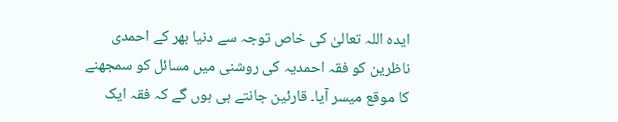ایدہ اللہ تعالیٰ کی خاص توجہ سے دنیا بھر کے احمدی ناظرین کو فقہ احمدیہ کی روشنی میں مسائل کو سمجھنے کا موقع میسر آیا۔ قارئین جانتے ہی ہوں گے کہ فقہ ایک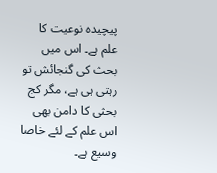پیچیدہ نوعیت کا علم ہے۔ اس میں بحث کی گنجائش تو رہتی ہی ہے، مگر کج بحثی کا دامن بھی اس علم کے لئے خاصا وسیع ہے۔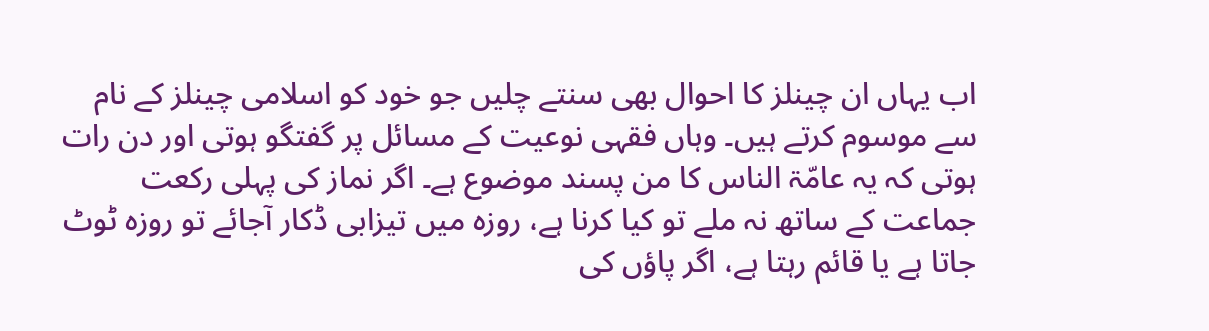اب یہاں ان چینلز کا احوال بھی سنتے چلیں جو خود کو اسلامی چینلز کے نام سے موسوم کرتے ہیں۔ وہاں فقہی نوعیت کے مسائل پر گفتگو ہوتی اور دن رات ہوتی کہ یہ عامّۃ الناس کا من پسند موضوع ہے۔ اگر نماز کی پہلی رکعت جماعت کے ساتھ نہ ملے تو کیا کرنا ہے، روزہ میں تیزابی ڈکار آجائے تو روزہ ٹوٹ جاتا ہے یا قائم رہتا ہے، اگر پاؤں کی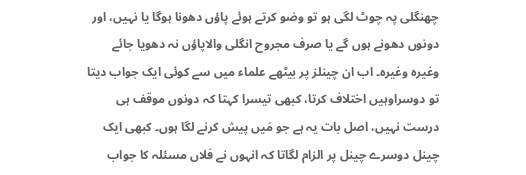چھنگلی پہ چوٹ لگی ہو تو وضو کرتے ہوئے پاؤں دھونا ہوگا یا نہیں، اور دونوں دھونے ہوں گے یا صرف مجروح انگلی والاپاؤں نہ دھویا جائے وغیرہ وغیرہ۔ اب ان چینلز پر بیٹھے علماء میں سے کوئی ایک جواب دیتا تو دوسراوہیں اختلاف کرتا، کبھی تیسرا کہتا کہ دونوں موقف ہی درست نہیں، اصل بات یہ ہے جو مَیں پیش کرنے لگا ہوں۔ کبھی ایک چینل دوسرے چینل پر الزام لگاتا کہ انہوں نے فلاں مسئلہ کا جواب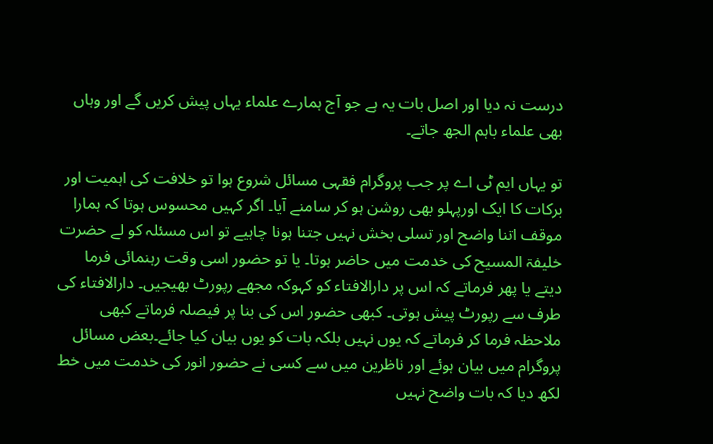درست نہ دیا اور اصل بات یہ ہے جو آج ہمارے علماء یہاں پیش کریں گے اور وہاں بھی علماء باہم الجھ جاتے۔

تو یہاں ایم ٹی اے پر جب پروگرام فقہی مسائل شروع ہوا تو خلافت کی اہمیت اور برکات کا ایک اورپہلو بھی روشن ہو کر سامنے آیا۔ اگر کہیں محسوس ہوتا کہ ہمارا موقف اتنا واضح اور تسلی بخش نہیں جتنا ہونا چاہیے تو اس مسئلہ کو لے حضرت خلیفۃ المسیح کی خدمت میں حاضر ہوتا۔ یا تو حضور اسی وقت رہنمائی فرما دیتے یا پھر فرماتے کہ اس پر دارالافتاء کو کہوکہ مجھے رپورٹ بھیجیں۔ دارالافتاء کی طرف سے رپورٹ پیش ہوتی۔ کبھی حضور اس کی بنا پر فیصلہ فرماتے کبھی ملاحظہ فرما کر فرماتے کہ یوں نہیں بلکہ بات کو یوں بیان کیا جائے۔بعض مسائل پروگرام میں بیان ہوئے اور ناظرین میں سے کسی نے حضور انور کی خدمت میں خط لکھ دیا کہ بات واضح نہیں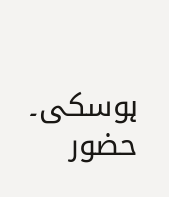ہوسکی۔ حضور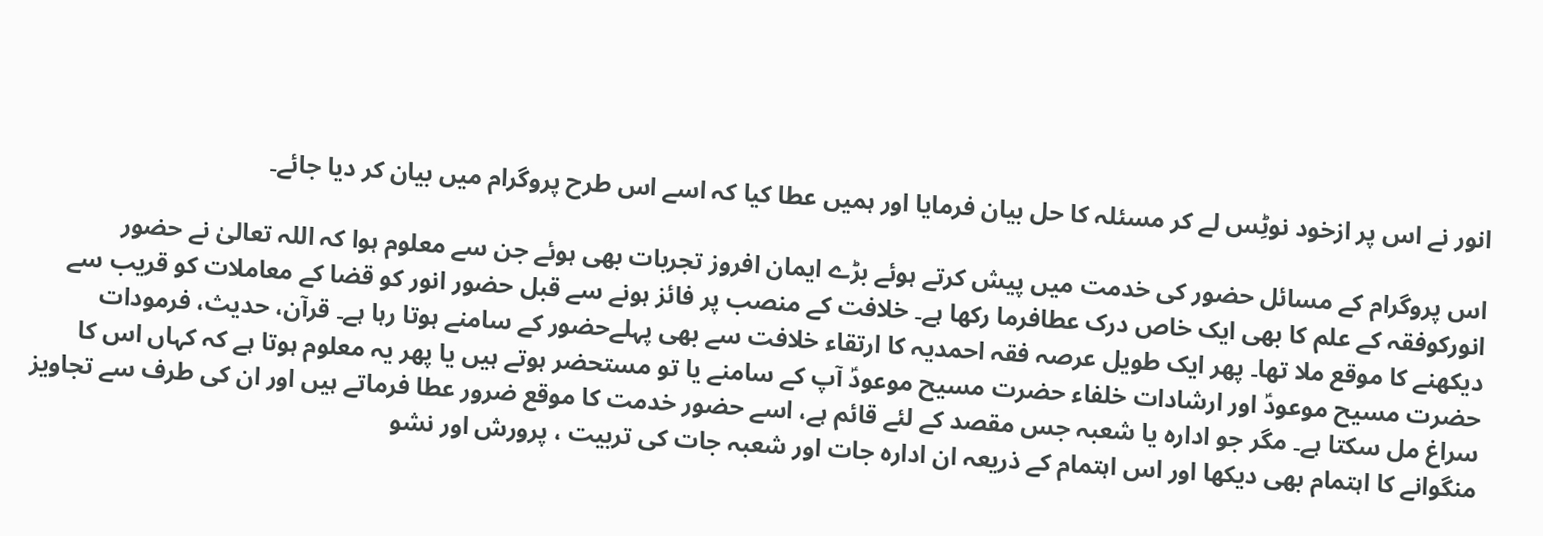انور نے اس پر ازخود نوٹِس لے کر مسئلہ کا حل بیان فرمایا اور ہمیں عطا کیا کہ اسے اس طرح پروگرام میں بیان کر دیا جائے۔

اس پروگرام کے مسائل حضور کی خدمت میں پیش کرتے ہوئے بڑے ایمان افروز تجربات بھی ہوئے جن سے معلوم ہوا کہ اللہ تعالیٰ نے حضور انورکوفقہ کے علم کا بھی ایک خاص درک عطافرما رکھا ہے۔ خلافت کے منصب پر فائز ہونے سے قبل حضور انور کو قضا کے معاملات کو قریب سے دیکھنے کا موقع ملا تھا۔ پھر ایک طویل عرصہ فقہ احمدیہ کا ارتقاء خلافت سے بھی پہلےحضور کے سامنے ہوتا رہا ہے۔ قرآن، حدیث، فرمودات حضرت مسیح موعودؑ اور ارشادات خلفاء حضرت مسیح موعودؑ آپ کے سامنے یا تو مستحضر ہوتے ہیں یا پھر یہ معلوم ہوتا ہے کہ کہاں اس کا سراغ مل سکتا ہے۔ مگر جو ادارہ یا شعبہ جس مقصد کے لئے قائم ہے، اسے حضور خدمت کا موقع ضرور عطا فرماتے ہیں اور ان کی طرف سے تجاویز منگوانے کا اہتمام بھی دیکھا اور اس اہتمام کے ذریعہ ان ادارہ جات اور شعبہ جات کی تربیت ، پرورش اور نشو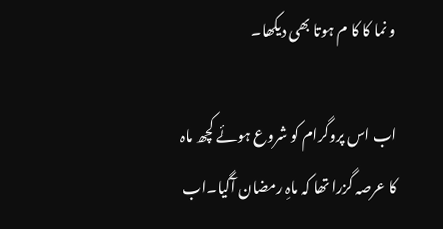و نما کا کا م ہوتا بھی دیکھا۔

اب اس پروگرام کو شروع ہوئے کچھ ماہ کا عرصہ گزرا تھا کہ ماہِ رمضان آگیا۔اب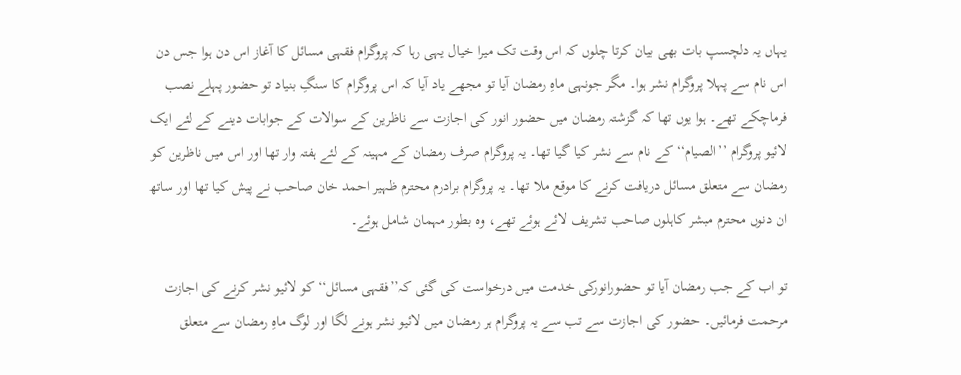یہاں یہ دلچسپ بات بھی بیان کرتا چلوں کہ اس وقت تک میرا خیال یہی رہا کہ پروگرام فقہی مسائل کا آغاز اس دن ہوا جس دن اس نام سے پہلا پروگرام نشر ہوا۔ مگر جونہی ماہِ رمضان آیا تو مجھے یاد آیا کہ اس پروگرام کا سنگِ بنیاد تو حضور پہلے نصب فرماچکے تھے۔ ہوا یوں تھا کہ گزشتہ رمضان میں حضور انور کی اجازت سے ناظرین کے سوالات کے جوابات دینے کے لئے ایک لائیو پروگرام ’’الصیام‘‘ کے نام سے نشر کیا گیا تھا۔ یہ پروگرام صرف رمضان کے مہینہ کے لئے ہفتہ وار تھا اور اس میں ناظرین کو رمضان سے متعلق مسائل دریافت کرنے کا موقع ملا تھا۔ یہ پروگرام برادرم محترم ظہیر احمد خان صاحب نے پیش کیا تھا اور ساتھ ان دنوں محترم مبشر کاہلوں صاحب تشریف لائے ہوئے تھے، وہ بطور مہمان شامل ہوئے۔

تو اب کے جب رمضان آیا تو حضورانورکی خدمت میں درخواست کی گئی کہ’’فقہی مسائل‘‘ کو لائیو نشر کرنے کی اجازت مرحمت فرمائیں۔ حضور کی اجازت سے تب سے یہ پروگرام ہر رمضان میں لائیو نشر ہونے لگا اور لوگ ماہِ رمضان سے متعلق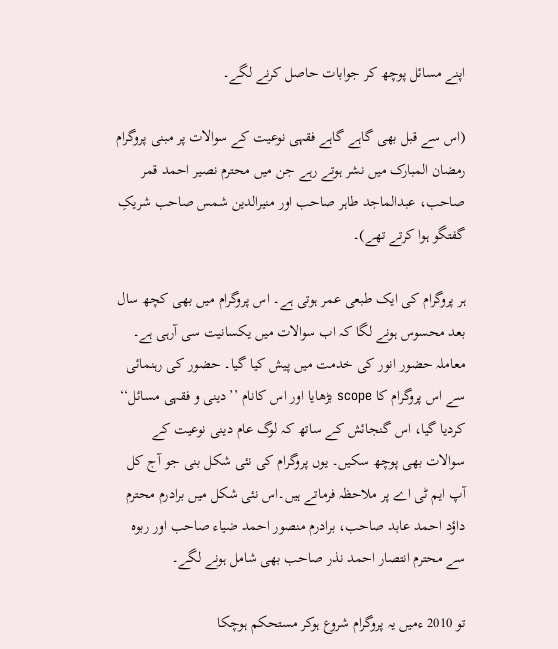اپنے مسائل پوچھ کر جوابات حاصل کرنے لگے۔

(اس سے قبل بھی گاہے گاہے فقہی نوعیت کے سوالات پر مبنی پروگرام رمضان المبارک میں نشر ہوتے رہے جن میں محترم نصیر احمد قمر صاحب، عبدالماجد طاہر صاحب اور منیرالدین شمس صاحب شریکِ گفتگو ہوا کرتے تھے)۔

ہر پروگرام کی ایک طبعی عمر ہوتی ہے۔ اس پروگرام میں بھی کچھ سال بعد محسوس ہونے لگا کہ اب سوالات میں یکسانیت سی آرہی ہے۔ معاملہ حضور انور کی خدمت میں پیش کیا گیا۔ حضور کی رہنمائی سے اس پروگرام کا scope بڑھایا اور اس کانام ’’دینی و فقہی مسائل‘‘ کردیا گیا، اس گنجائش کے ساتھ کہ لوگ عام دینی نوعیت کے سوالات بھی پوچھ سکیں۔ یوں پروگرام کی نئی شکل بنی جو آج کل آپ ایم ٹی اے پر ملاحظہ فرماتے ہیں۔اس نئی شکل میں برادرم محترم داؤد احمد عابد صاحب، برادرم منصور احمد ضیاء صاحب اور ربوہ سے محترم انتصار احمد نذر صاحب بھی شامل ہونے لگے۔

تو 2010 ءمیں یہ پروگرام شروع ہوکر مستحکم ہوچکا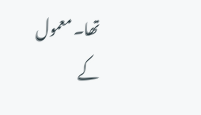تھا۔ معمول کے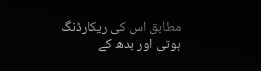مطابق اس کی ریکارڈنگ ہوتی اور بدھ کے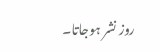روز نشر ہوجاتا۔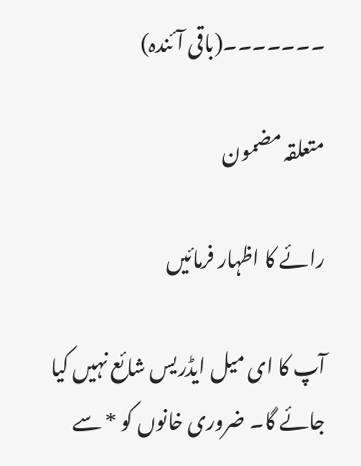۔۔۔۔۔۔۔(باقی آئندہ)

متعلقہ مضمون

رائے کا اظہار فرمائیں

آپ کا ای میل ایڈریس شائع نہیں کیا جائے گا۔ ضروری خانوں کو * سے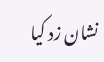نشان زد کیا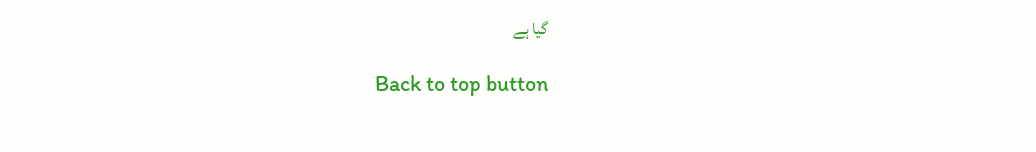گیا ہے

Back to top button